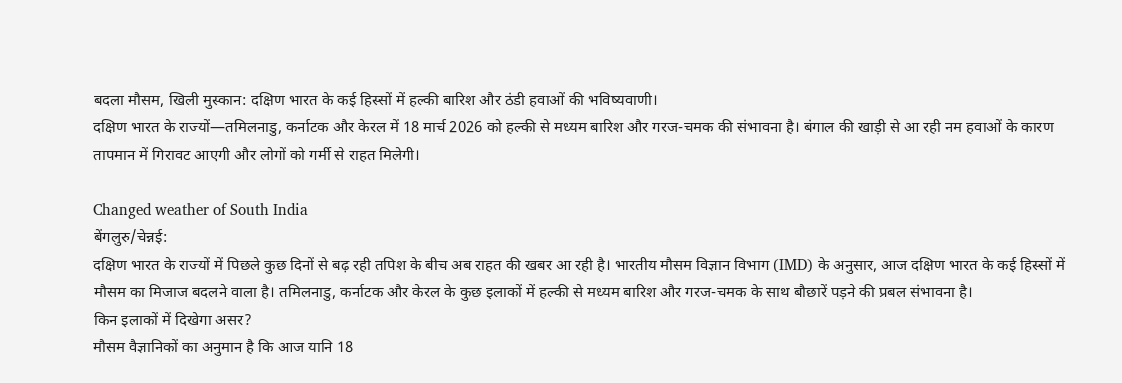बदला मौसम, खिली मुस्कान: दक्षिण भारत के कई हिस्सों में हल्की बारिश और ठंडी हवाओं की भविष्यवाणी।
दक्षिण भारत के राज्यों—तमिलनाडु, कर्नाटक और केरल में 18 मार्च 2026 को हल्की से मध्यम बारिश और गरज-चमक की संभावना है। बंगाल की खाड़ी से आ रही नम हवाओं के कारण तापमान में गिरावट आएगी और लोगों को गर्मी से राहत मिलेगी।

Changed weather of South India
बेंगलुरु/चेन्नई:
दक्षिण भारत के राज्यों में पिछले कुछ दिनों से बढ़ रही तपिश के बीच अब राहत की खबर आ रही है। भारतीय मौसम विज्ञान विभाग (IMD) के अनुसार, आज दक्षिण भारत के कई हिस्सों में मौसम का मिजाज बदलने वाला है। तमिलनाडु, कर्नाटक और केरल के कुछ इलाकों में हल्की से मध्यम बारिश और गरज-चमक के साथ बौछारें पड़ने की प्रबल संभावना है।
किन इलाकों में दिखेगा असर?
मौसम वैज्ञानिकों का अनुमान है कि आज यानि 18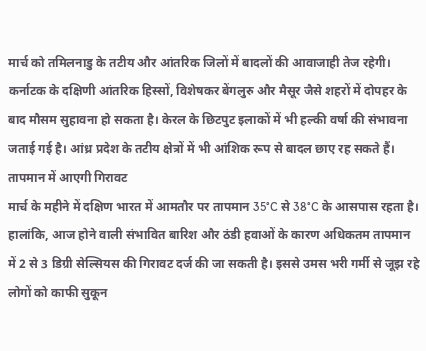मार्च को तमिलनाडु के तटीय और आंतरिक जिलों में बादलों की आवाजाही तेज रहेगी। कर्नाटक के दक्षिणी आंतरिक हिस्सों, विशेषकर बेंगलुरु और मैसूर जैसे शहरों में दोपहर के बाद मौसम सुहावना हो सकता है। केरल के छिटपुट इलाकों में भी हल्की वर्षा की संभावना जताई गई है। आंध्र प्रदेश के तटीय क्षेत्रों में भी आंशिक रूप से बादल छाए रह सकते हैं।
तापमान में आएगी गिरावट
मार्च के महीने में दक्षिण भारत में आमतौर पर तापमान 35°C से 38°C के आसपास रहता है। हालांकि, आज होने वाली संभावित बारिश और ठंडी हवाओं के कारण अधिकतम तापमान में 2 से 3 डिग्री सेल्सियस की गिरावट दर्ज की जा सकती है। इससे उमस भरी गर्मी से जूझ रहे लोगों को काफी सुकून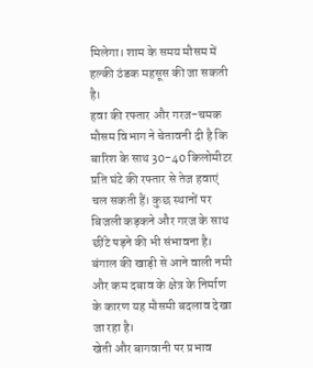मिलेगा। शाम के समय मौसम में हल्की ठंडक महसूस की जा सकती है।
हवा की रफ्तार और गरज-चमक
मौसम विभाग ने चेतावनी दी है कि बारिश के साथ 30-40 किलोमीटर प्रति घंटे की रफ्तार से तेज हवाएं चल सकती हैं। कुछ स्थानों पर बिजली कड़कने और गरज के साथ छींटे पड़ने की भी संभावना है। बंगाल की खाड़ी से आने वाली नमी और कम दबाव के क्षेत्र के निर्माण के कारण यह मौसमी बदलाव देखा जा रहा है।
खेती और बागवानी पर प्रभाव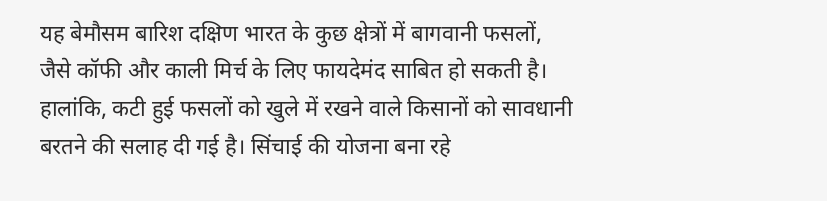यह बेमौसम बारिश दक्षिण भारत के कुछ क्षेत्रों में बागवानी फसलों, जैसे कॉफी और काली मिर्च के लिए फायदेमंद साबित हो सकती है। हालांकि, कटी हुई फसलों को खुले में रखने वाले किसानों को सावधानी बरतने की सलाह दी गई है। सिंचाई की योजना बना रहे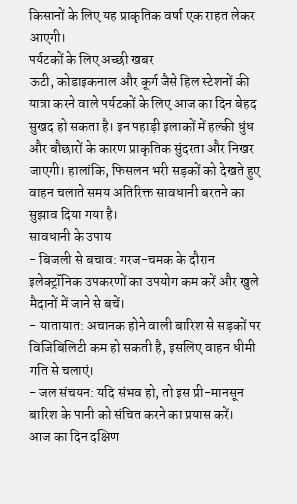किसानों के लिए यह प्राकृतिक वर्षा एक राहत लेकर आएगी।
पर्यटकों के लिए अच्छी खबर
ऊटी, कोडाइकनाल और कूर्ग जैसे हिल स्टेशनों की यात्रा करने वाले पर्यटकों के लिए आज का दिन बेहद सुखद हो सकता है। इन पहाड़ी इलाकों में हल्की धुंध और बौछारों के कारण प्राकृतिक सुंदरता और निखर जाएगी। हालांकि, फिसलन भरी सड़कों को देखते हुए वाहन चलाते समय अतिरिक्त सावधानी बरतने का सुझाव दिया गया है।
सावधानी के उपाय
- बिजली से बचाव: गरज-चमक के दौरान इलेक्ट्रॉनिक उपकरणों का उपयोग कम करें और खुले मैदानों में जाने से बचें।
- यातायात: अचानक होने वाली बारिश से सड़कों पर विजिबिलिटी कम हो सकती है, इसलिए वाहन धीमी गति से चलाएं।
- जल संचयन: यदि संभव हो, तो इस प्री-मानसून बारिश के पानी को संचित करने का प्रयास करें।
आज का दिन दक्षिण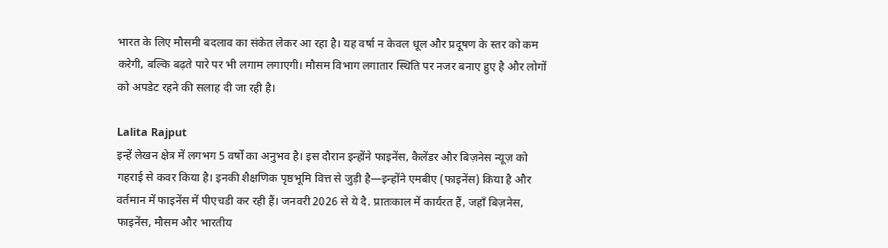भारत के लिए मौसमी बदलाव का संकेत लेकर आ रहा है। यह वर्षा न केवल धूल और प्रदूषण के स्तर को कम करेगी, बल्कि बढ़ते पारे पर भी लगाम लगाएगी। मौसम विभाग लगातार स्थिति पर नजर बनाए हुए है और लोगों को अपडेट रहने की सलाह दी जा रही है।

Lalita Rajput
इन्हें लेखन क्षेत्र में लगभग 5 वर्षों का अनुभव है। इस दौरान इन्होंने फाइनेंस, कैलेंडर और बिज़नेस न्यूज़ को गहराई से कवर किया है। इनकी शैक्षणिक पृष्ठभूमि वित्त से जुड़ी है—इन्होंने एमबीए (फाइनेंस) किया है और वर्तमान में फाइनेंस में पीएचडी कर रही हैं। जनवरी 2026 से ये दै. प्रातःकाल में कार्यरत हैं, जहाँ बिज़नेस, फाइनेंस, मौसम और भारतीय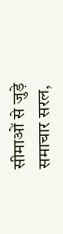सीमाओं से जुड़े समाचार सरल,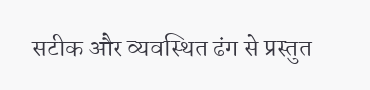सटीक और व्यवस्थित ढंग से प्रस्तुत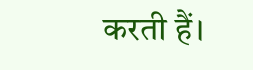करती हैं।